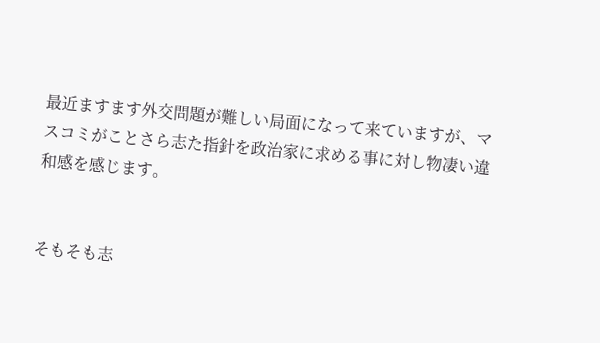最近ますます外交問題が難しい局面になって来ていますが、マスコミがことさら志た指針を政治家に求める事に対し物凄い違和感を感じます。


そもそも志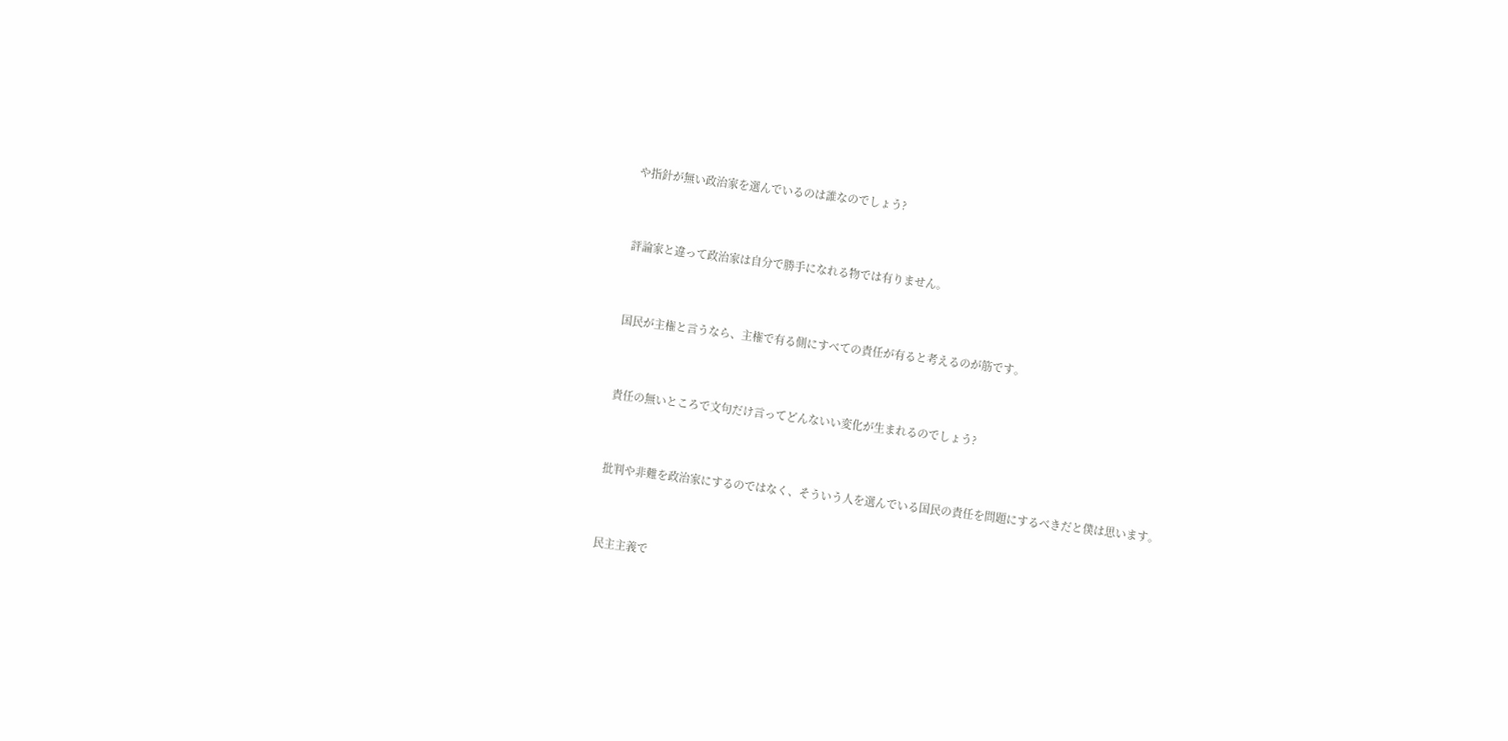や指針が無い政治家を選んでいるのは誰なのでしょう?


評論家と違って政治家は自分で勝手になれる物では有りません。


国民が主権と言うなら、主権で有る側にすべての責任が有ると考えるのが筋です。


責任の無いところで文句だけ言ってどんないい変化が生まれるのでしょう?


批判や非難を政治家にするのではなく、そういう人を選んでいる国民の責任を問題にするべきだと僕は思います。


民主主義で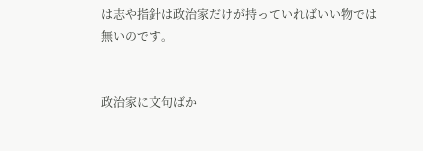は志や指針は政治家だけが持っていればいい物では無いのです。


政治家に文句ばか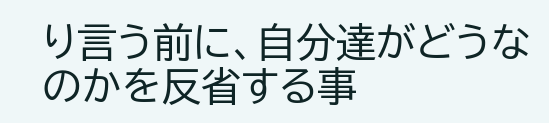り言う前に、自分達がどうなのかを反省する事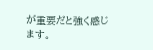が重要だと強く感じます。